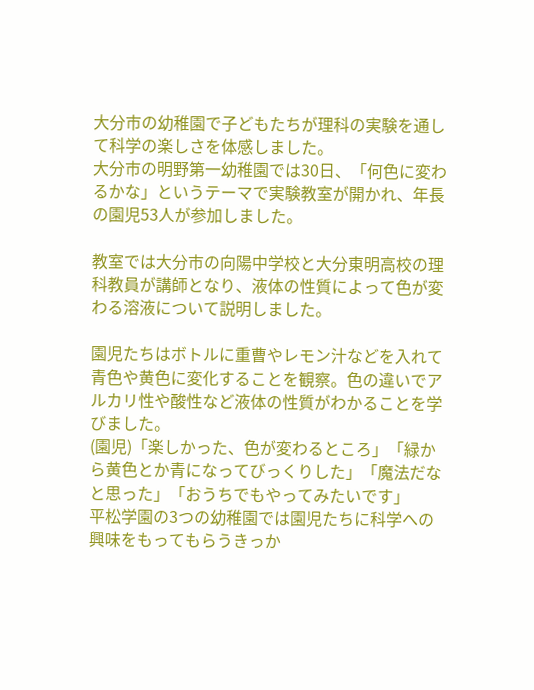大分市の幼稚園で子どもたちが理科の実験を通して科学の楽しさを体感しました。
大分市の明野第一幼稚園では30日、「何色に変わるかな」というテーマで実験教室が開かれ、年長の園児53人が参加しました。

教室では大分市の向陽中学校と大分東明高校の理科教員が講師となり、液体の性質によって色が変わる溶液について説明しました。

園児たちはボトルに重曹やレモン汁などを入れて青色や黄色に変化することを観察。色の違いでアルカリ性や酸性など液体の性質がわかることを学びました。
(園児)「楽しかった、色が変わるところ」「緑から黄色とか青になってびっくりした」「魔法だなと思った」「おうちでもやってみたいです」
平松学園の3つの幼稚園では園児たちに科学への興味をもってもらうきっか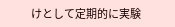けとして定期的に実験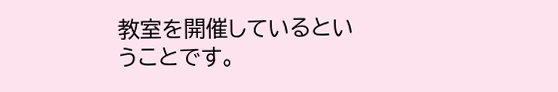教室を開催しているということです。